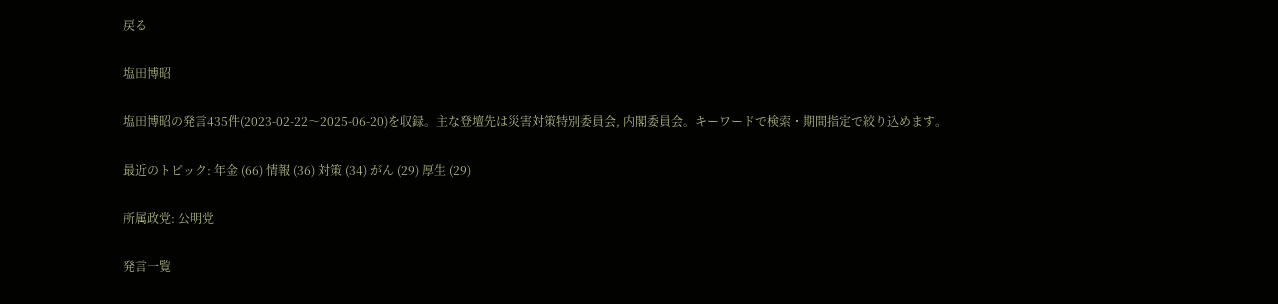戻る

塩田博昭

塩田博昭の発言435件(2023-02-22〜2025-06-20)を収録。主な登壇先は災害対策特別委員会, 内閣委員会。キーワードで検索・期間指定で絞り込めます。

最近のトピック: 年金 (66) 情報 (36) 対策 (34) がん (29) 厚生 (29)

所属政党: 公明党

発言一覧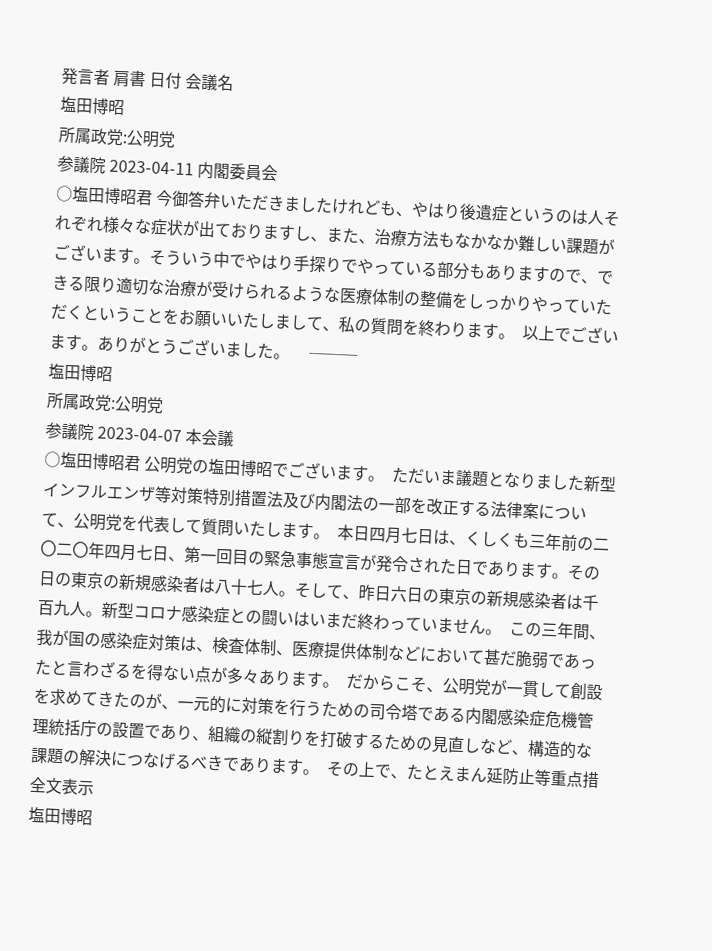発言者 肩書 日付 会議名
塩田博昭
所属政党:公明党
参議院 2023-04-11 内閣委員会
○塩田博昭君 今御答弁いただきましたけれども、やはり後遺症というのは人それぞれ様々な症状が出ておりますし、また、治療方法もなかなか難しい課題がございます。そういう中でやはり手探りでやっている部分もありますので、できる限り適切な治療が受けられるような医療体制の整備をしっかりやっていただくということをお願いいたしまして、私の質問を終わります。  以上でございます。ありがとうございました。     ───
塩田博昭
所属政党:公明党
参議院 2023-04-07 本会議
○塩田博昭君 公明党の塩田博昭でございます。  ただいま議題となりました新型インフルエンザ等対策特別措置法及び内閣法の一部を改正する法律案について、公明党を代表して質問いたします。  本日四月七日は、くしくも三年前の二〇二〇年四月七日、第一回目の緊急事態宣言が発令された日であります。その日の東京の新規感染者は八十七人。そして、昨日六日の東京の新規感染者は千百九人。新型コロナ感染症との闘いはいまだ終わっていません。  この三年間、我が国の感染症対策は、検査体制、医療提供体制などにおいて甚だ脆弱であったと言わざるを得ない点が多々あります。  だからこそ、公明党が一貫して創設を求めてきたのが、一元的に対策を行うための司令塔である内閣感染症危機管理統括庁の設置であり、組織の縦割りを打破するための見直しなど、構造的な課題の解決につなげるべきであります。  その上で、たとえまん延防止等重点措
全文表示
塩田博昭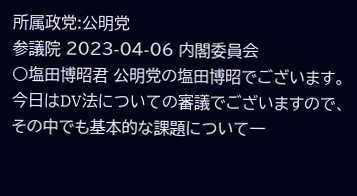所属政党:公明党
参議院 2023-04-06 内閣委員会
○塩田博昭君 公明党の塩田博昭でございます。  今日はDV法についての審議でございますので、その中でも基本的な課題について一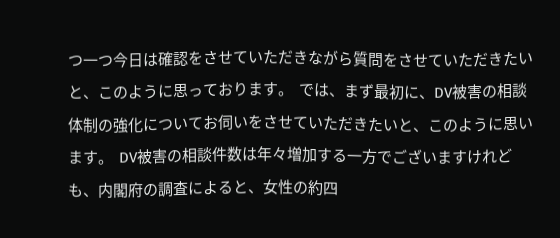つ一つ今日は確認をさせていただきながら質問をさせていただきたいと、このように思っております。  では、まず最初に、DV被害の相談体制の強化についてお伺いをさせていただきたいと、このように思います。  DV被害の相談件数は年々増加する一方でございますけれども、内閣府の調査によると、女性の約四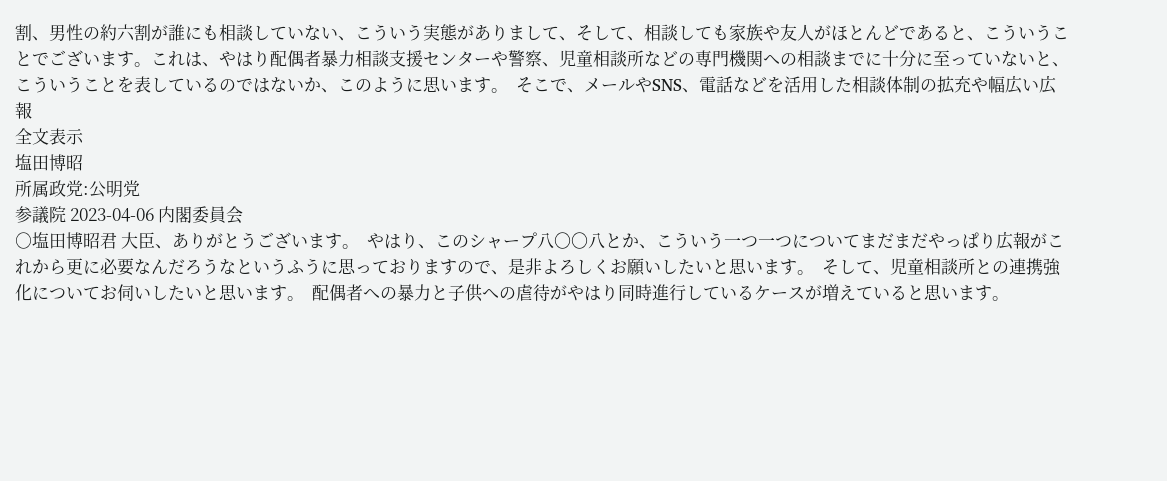割、男性の約六割が誰にも相談していない、こういう実態がありまして、そして、相談しても家族や友人がほとんどであると、こういうことでございます。これは、やはり配偶者暴力相談支援センターや警察、児童相談所などの専門機関への相談までに十分に至っていないと、こういうことを表しているのではないか、このように思います。  そこで、メールやSNS、電話などを活用した相談体制の拡充や幅広い広報
全文表示
塩田博昭
所属政党:公明党
参議院 2023-04-06 内閣委員会
○塩田博昭君 大臣、ありがとうございます。  やはり、このシャープ八〇〇八とか、こういう一つ一つについてまだまだやっぱり広報がこれから更に必要なんだろうなというふうに思っておりますので、是非よろしくお願いしたいと思います。  そして、児童相談所との連携強化についてお伺いしたいと思います。  配偶者への暴力と子供への虐待がやはり同時進行しているケースが増えていると思います。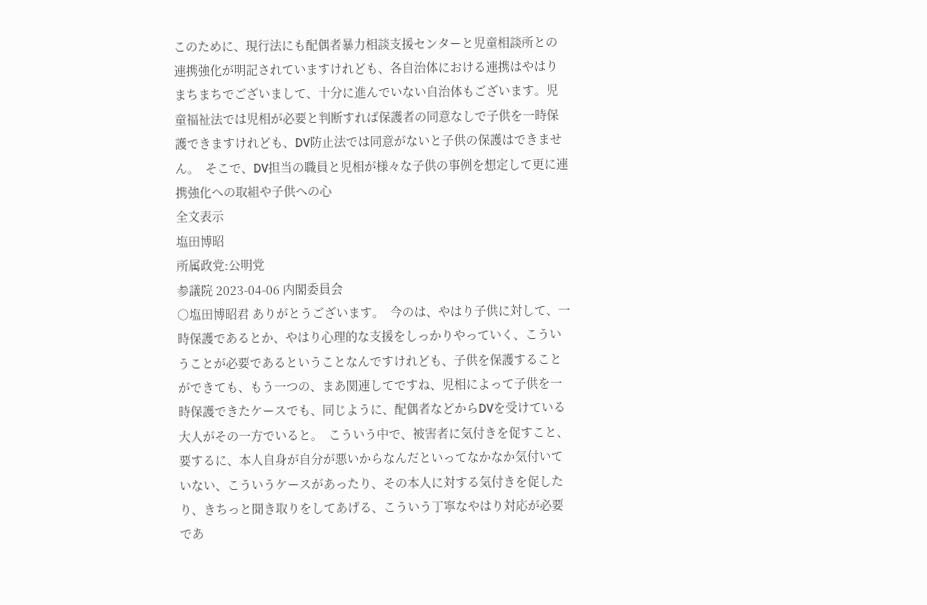このために、現行法にも配偶者暴力相談支援センターと児童相談所との連携強化が明記されていますけれども、各自治体における連携はやはりまちまちでございまして、十分に進んでいない自治体もございます。児童福祉法では児相が必要と判断すれば保護者の同意なしで子供を一時保護できますけれども、DV防止法では同意がないと子供の保護はできません。  そこで、DV担当の職員と児相が様々な子供の事例を想定して更に連携強化への取組や子供への心
全文表示
塩田博昭
所属政党:公明党
参議院 2023-04-06 内閣委員会
○塩田博昭君 ありがとうございます。  今のは、やはり子供に対して、一時保護であるとか、やはり心理的な支援をしっかりやっていく、こういうことが必要であるということなんですけれども、子供を保護することができても、もう一つの、まあ関連してですね、児相によって子供を一時保護できたケースでも、同じように、配偶者などからDVを受けている大人がその一方でいると。  こういう中で、被害者に気付きを促すこと、要するに、本人自身が自分が悪いからなんだといってなかなか気付いていない、こういうケースがあったり、その本人に対する気付きを促したり、きちっと聞き取りをしてあげる、こういう丁寧なやはり対応が必要であ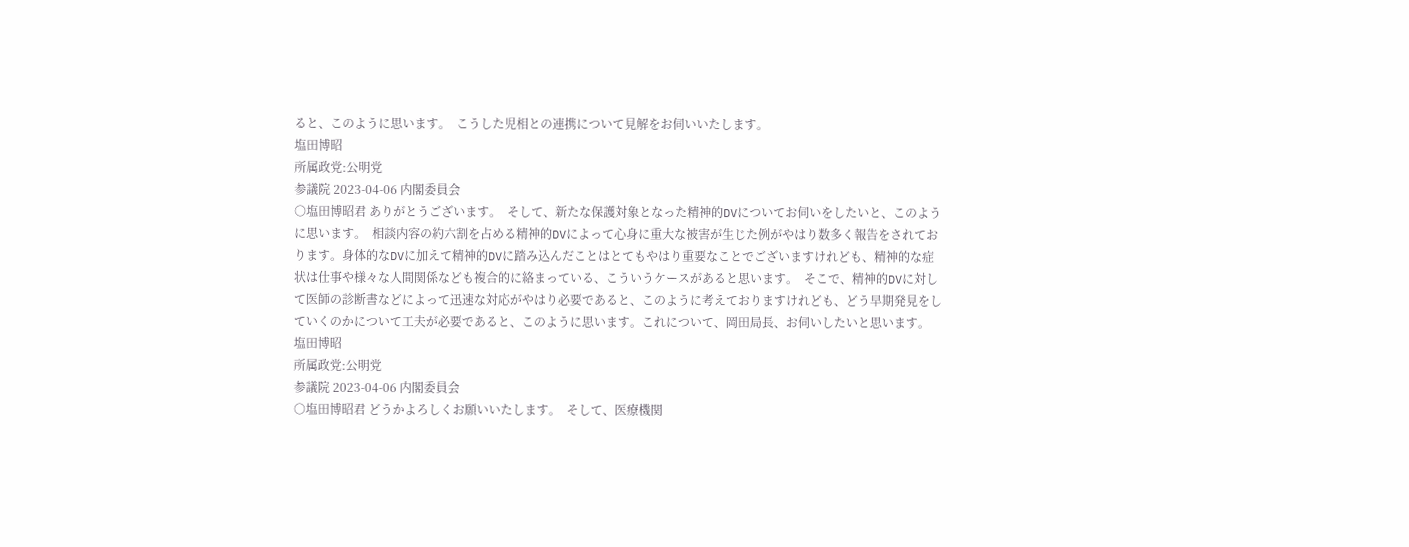ると、このように思います。  こうした児相との連携について見解をお伺いいたします。
塩田博昭
所属政党:公明党
参議院 2023-04-06 内閣委員会
○塩田博昭君 ありがとうございます。  そして、新たな保護対象となった精神的DVについてお伺いをしたいと、このように思います。  相談内容の約六割を占める精神的DVによって心身に重大な被害が生じた例がやはり数多く報告をされております。身体的なDVに加えて精神的DVに踏み込んだことはとてもやはり重要なことでございますけれども、精神的な症状は仕事や様々な人間関係なども複合的に絡まっている、こういうケースがあると思います。  そこで、精神的DVに対して医師の診断書などによって迅速な対応がやはり必要であると、このように考えておりますけれども、どう早期発見をしていくのかについて工夫が必要であると、このように思います。これについて、岡田局長、お伺いしたいと思います。
塩田博昭
所属政党:公明党
参議院 2023-04-06 内閣委員会
○塩田博昭君 どうかよろしくお願いいたします。  そして、医療機関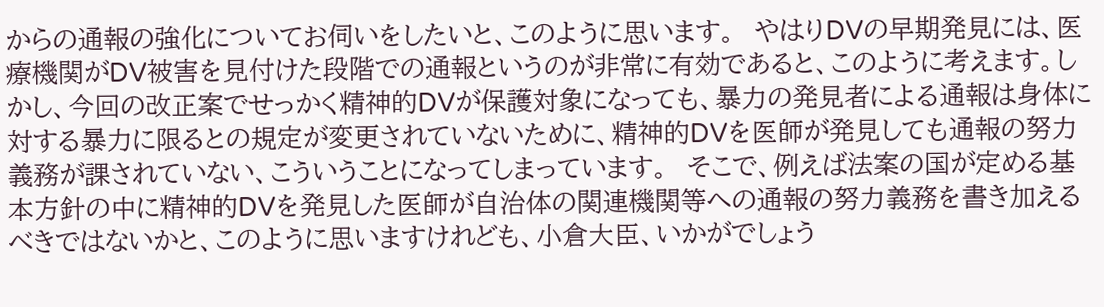からの通報の強化についてお伺いをしたいと、このように思います。  やはりDVの早期発見には、医療機関がDV被害を見付けた段階での通報というのが非常に有効であると、このように考えます。しかし、今回の改正案でせっかく精神的DVが保護対象になっても、暴力の発見者による通報は身体に対する暴力に限るとの規定が変更されていないために、精神的DVを医師が発見しても通報の努力義務が課されていない、こういうことになってしまっています。  そこで、例えば法案の国が定める基本方針の中に精神的DVを発見した医師が自治体の関連機関等への通報の努力義務を書き加えるべきではないかと、このように思いますけれども、小倉大臣、いかがでしょう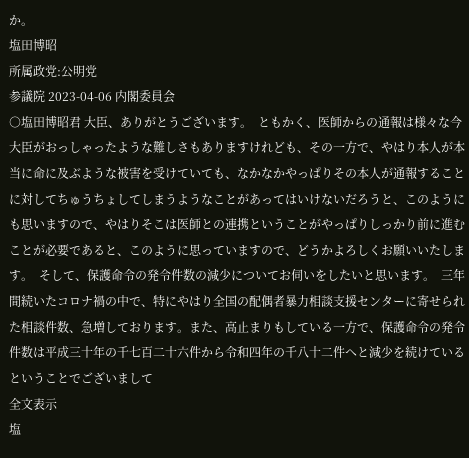か。
塩田博昭
所属政党:公明党
参議院 2023-04-06 内閣委員会
○塩田博昭君 大臣、ありがとうございます。  ともかく、医師からの通報は様々な今大臣がおっしゃったような難しさもありますけれども、その一方で、やはり本人が本当に命に及ぶような被害を受けていても、なかなかやっぱりその本人が通報することに対してちゅうちょしてしまうようなことがあってはいけないだろうと、このようにも思いますので、やはりそこは医師との連携ということがやっぱりしっかり前に進むことが必要であると、このように思っていますので、どうかよろしくお願いいたします。  そして、保護命令の発令件数の減少についてお伺いをしたいと思います。  三年間続いたコロナ禍の中で、特にやはり全国の配偶者暴力相談支援センターに寄せられた相談件数、急増しております。また、高止まりもしている一方で、保護命令の発令件数は平成三十年の千七百二十六件から令和四年の千八十二件へと減少を続けているということでございまして
全文表示
塩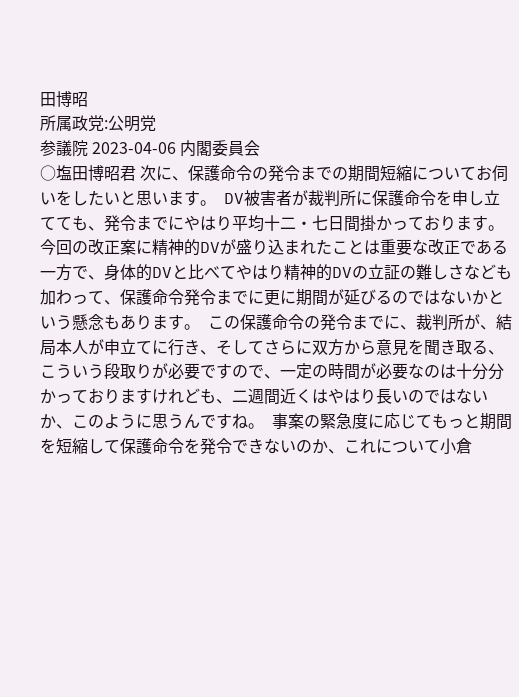田博昭
所属政党:公明党
参議院 2023-04-06 内閣委員会
○塩田博昭君 次に、保護命令の発令までの期間短縮についてお伺いをしたいと思います。  DV被害者が裁判所に保護命令を申し立てても、発令までにやはり平均十二・七日間掛かっております。今回の改正案に精神的DVが盛り込まれたことは重要な改正である一方で、身体的DVと比べてやはり精神的DVの立証の難しさなども加わって、保護命令発令までに更に期間が延びるのではないかという懸念もあります。  この保護命令の発令までに、裁判所が、結局本人が申立てに行き、そしてさらに双方から意見を聞き取る、こういう段取りが必要ですので、一定の時間が必要なのは十分分かっておりますけれども、二週間近くはやはり長いのではないか、このように思うんですね。  事案の緊急度に応じてもっと期間を短縮して保護命令を発令できないのか、これについて小倉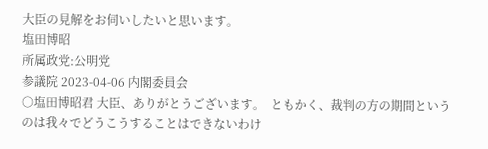大臣の見解をお伺いしたいと思います。
塩田博昭
所属政党:公明党
参議院 2023-04-06 内閣委員会
○塩田博昭君 大臣、ありがとうございます。  ともかく、裁判の方の期間というのは我々でどうこうすることはできないわけ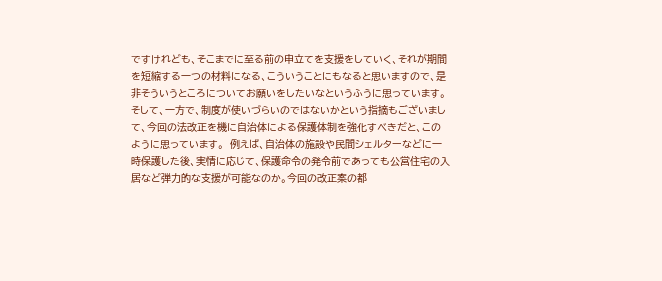ですけれども、そこまでに至る前の申立てを支援をしていく、それが期間を短縮する一つの材料になる、こういうことにもなると思いますので、是非そういうところについてお願いをしたいなというふうに思っています。  そして、一方で、制度が使いづらいのではないかという指摘もございまして、今回の法改正を機に自治体による保護体制を強化すべきだと、このように思っています。  例えば、自治体の施設や民間シェルターなどに一時保護した後、実情に応じて、保護命令の発令前であっても公営住宅の入居など弾力的な支援が可能なのか。今回の改正案の都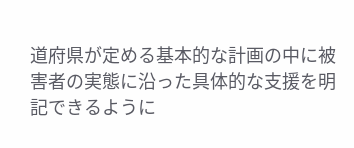道府県が定める基本的な計画の中に被害者の実態に沿った具体的な支援を明記できるように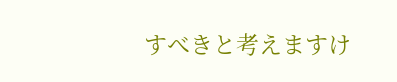すべきと考えますけ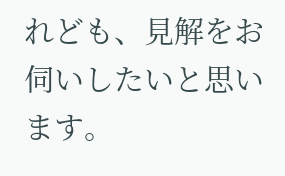れども、見解をお伺いしたいと思います。